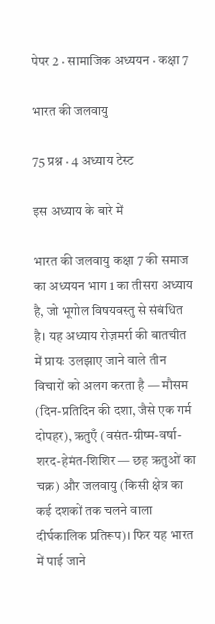पेपर 2 · सामाजिक अध्ययन · कक्षा 7

भारत की जलवायु

75 प्रश्न · 4 अध्याय टेस्ट

इस अध्याय के बारे में

भारत की जलवायु कक्षा 7 की समाज का अध्ययन भाग 1 का तीसरा अध्याय है, जो भूगोल विषयवस्तु से संबंधित है। यह अध्याय रोज़मर्रा की बातचीत में प्रायः उलझाए जाने वाले तीन विचारों को अलग करता है — मौसम (दिन-प्रतिदिन की दशा, जैसे एक गर्म दोपहर), ऋतुएँ (वसंत-ग्रीष्म-वर्षा-शरद-हेमंत-शिशिर — छह ऋतुओं का चक्र) और जलवायु (किसी क्षेत्र का कई दशकों तक चलने वाला दीर्घकालिक प्रतिरूप)। फिर यह भारत में पाई जाने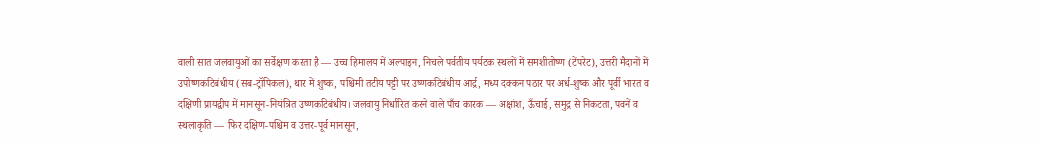वाली सात जलवायुओं का सर्वेक्षण करता है — उच्च हिमालय में अल्पाइन, निचले पर्वतीय पर्यटक स्थलों में समशीतोष्ण (टेंपरेट), उत्तरी मैदानों में उपोष्णकटिबंधीय (सब-ट्रॉपिकल), थार में शुष्क, पश्चिमी तटीय पट्टी पर उष्णकटिबंधीय आर्द्र, मध्य दक्कन पठार पर अर्ध-शुष्क और पूर्वी भारत व दक्षिणी प्रायद्वीप में मानसून-नियंत्रित उष्णकटिबंधीय। जलवायु निर्धारित करने वाले पाँच कारक — अक्षांश, ऊँचाई, समुद्र से निकटता, पवनें व स्थलाकृति — फिर दक्षिण-पश्चिम व उत्तर-पूर्व मानसून,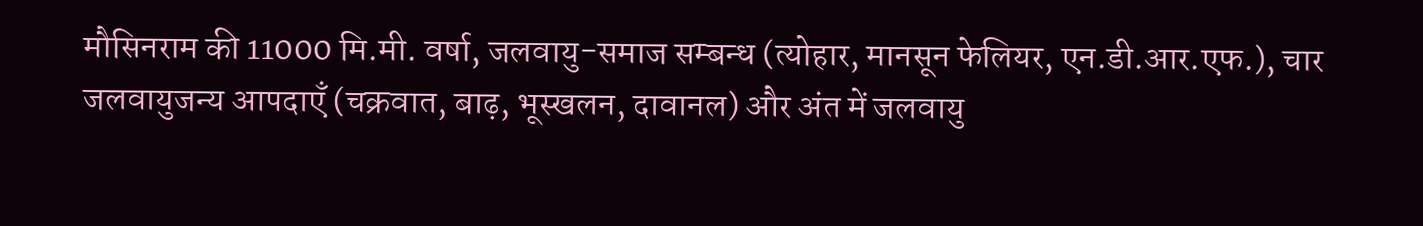मौसिनराम की 11000 मि.मी. वर्षा, जलवायु-समाज सम्बन्ध (त्योहार, मानसून फेलियर, एन.डी.आर.एफ.), चार जलवायुजन्य आपदाएँ (चक्रवात, बाढ़, भूस्खलन, दावानल) और अंत में जलवायु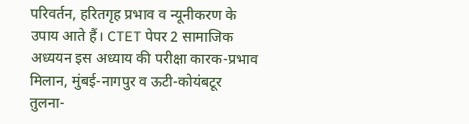परिवर्तन, हरितगृह प्रभाव व न्यूनीकरण के उपाय आते हैं। CTET पेपर 2 सामाजिक अध्ययन इस अध्याय की परीक्षा कारक-प्रभाव मिलान, मुंबई-नागपुर व ऊटी-कोयंबटूर तुलना-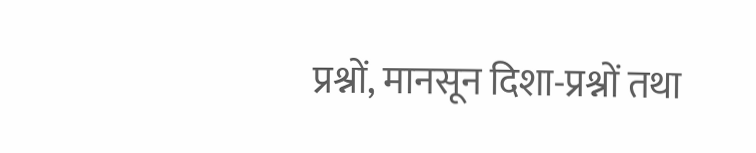प्रश्नों, मानसून दिशा-प्रश्नों तथा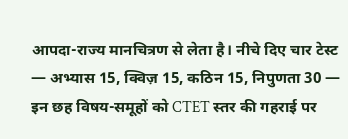आपदा-राज्य मानचित्रण से लेता है। नीचे दिए चार टेस्ट — अभ्यास 15, क्विज़ 15, कठिन 15, निपुणता 30 — इन छह विषय-समूहों को CTET स्तर की गहराई पर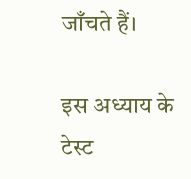जाँचते हैं।

इस अध्याय के टेस्ट